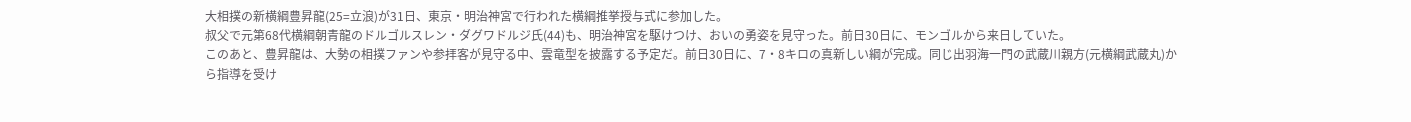大相撲の新横綱豊昇龍(25=立浪)が31日、東京・明治神宮で行われた横綱推挙授与式に参加した。
叔父で元第68代横綱朝青龍のドルゴルスレン・ダグワドルジ氏(44)も、明治神宮を駆けつけ、おいの勇姿を見守った。前日30日に、モンゴルから来日していた。
このあと、豊昇龍は、大勢の相撲ファンや参拝客が見守る中、雲竜型を披露する予定だ。前日30日に、7・8キロの真新しい綱が完成。同じ出羽海一門の武蔵川親方(元横綱武蔵丸)から指導を受け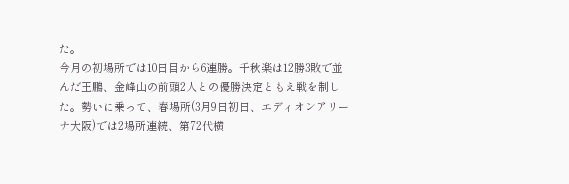た。
今月の初場所では10日目から6連勝。千秋楽は12勝3敗で並んだ王鵬、金峰山の前頭2人との優勝決定ともえ戦を制した。勢いに乗って、春場所(3月9日初日、エディオンアリーナ大阪)では2場所連続、第72代横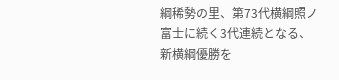綱稀勢の里、第73代横綱照ノ富士に続く3代連続となる、新横綱優勝を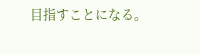目指すことになる。